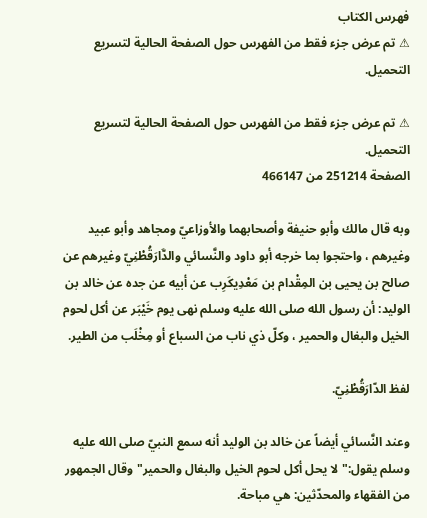فهرس الكتاب
⚠ تم عرض جزء فقط من الفهرس حول الصفحة الحالية لتسريع التحميل.

⚠ تم عرض جزء فقط من الفهرس حول الصفحة الحالية لتسريع التحميل.
الصفحة 251214 من 466147

وبه قال مالك وأبو حنيفة وأصحابهما والأوزاعيّ ومجاهد وأبو عبيد وغيرهم ، واحتجوا بما خرجه أبو داود والنَّسائي والدَّارَقُطْنِيّ وغيرهم عن صالح بن يحيى بن المِقْدام بن مَعْدِيكَرِب عن أبيه عن جده عن خالد بن الوليد: أن رسول الله صلى الله عليه وسلم نهى يوم خَيْبَر عن أكل لحوم الخيل والبغال والحمير ، وكلّ ذي ناب من السباع أو مِخْلَب من الطير.

لفظ الدّارَقُطْنِيّ.

وعند النَّسائي أيضاً عن خالد بن الوليد أنه سمع النبيّ صلى الله عليه وسلم يقول:"لا يحل أكل لحوم الخيل والبغال والحمير"وقال الجمهور من الفقهاء والمحدّثين: هي مباحة.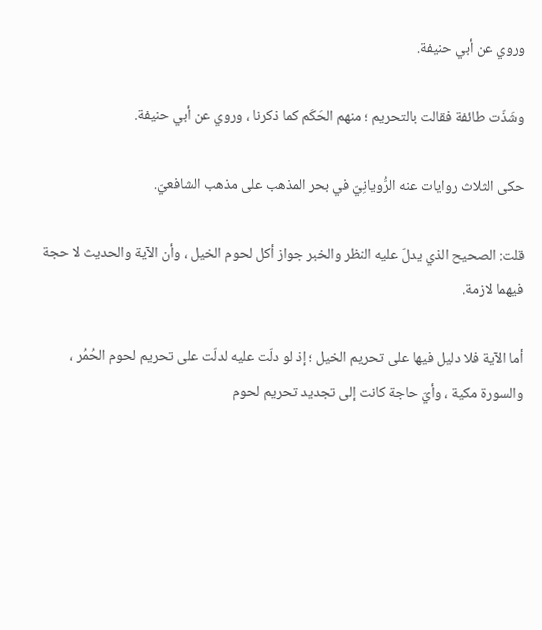وروي عن أبي حنيفة.

وشَذّت طائفة فقالت بالتحريم ؛ منهم الحَكَم كما ذكرنا ، وروي عن أبي حنيفة.

حكى الثلاث روايات عنه الرُّويانِيّ في بحر المذهب على مذهب الشافعيّ.

قلت: الصحيح الذي يدلّ عليه النظر والخبر جواز أكل لحوم الخيل ، وأن الآية والحديث لا حجة فيهما لازمة.

أما الآية فلا دليل فيها على تحريم الخيل ؛ إذ لو دلّت عليه لدلّت على تحريم لحوم الحُمُر ، والسورة مكية ، وأيّ حاجة كانت إلى تجديد تحريم لحوم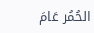الحُمُر عَامَ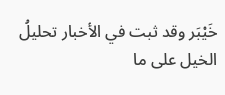خَيْبَر وقد ثبت في الأخبار تحليلُ الخيل على ما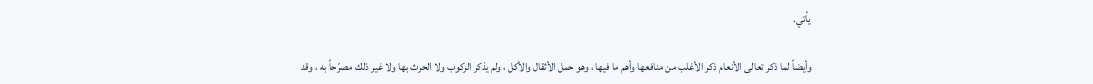يأتي.

وأيضاً لما ذكر تعالى الأنعام ذكر الأغلب من منافعها وأهم ما فيها ، وهو حمل الأثقال والأكل ، ولم يذكر الركوب ولا الحرث بها ولا غير ذلك مصرّحاً به ، وقد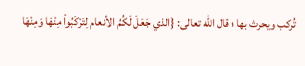تُركب ويحرث بها ؛ قال الله تعالى: {الذي جَعَلَ لَكُمُ الأنعام لِتَرْكَبُواْ مِنْهَا وَمِنْهَا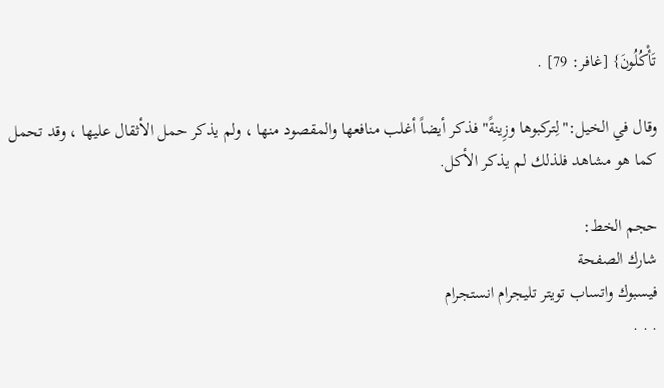تَأْكُلُونَ} [غافر: 79] .

وقال في الخيل:"لِتركبوها وزِينةً"فذكر أيضاً أغلب منافعها والمقصود منها ، ولم يذكر حمل الأثقال عليها ، وقد تحمل كما هو مشاهد فلذلك لم يذكر الأكل.

حجم الخط:
شارك الصفحة
فيسبوك واتساب تويتر تليجرام انستجرام
. . .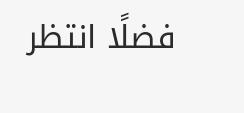فضلًا انتظر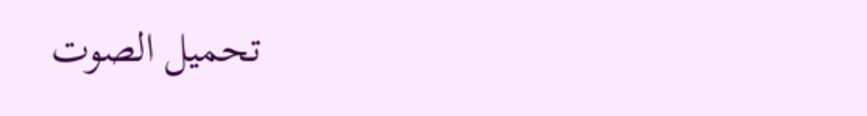تحميل الصوت